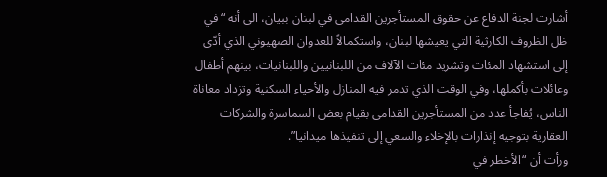أشارت لجنة الدفاع عن حقوق المستأجرين القدامى في لبنان ببيان، الى أنه “في ظل الظروف الكارثية التي يعيشها لبنان، واستكمالاً للعدوان الصهيوني الذي أدّى إلى استشهاد المئات وتشريد مئات الآلاف من اللبنانيين واللبنانيات، بينهم أطفال وعائلات بأكملها، وفي الوقت الذي تدمر فيه المنازل والأحياء السكنية وتزداد معاناة الناس، يُفاجأ عدد من المستأجرين القدامى بقيام بعض السماسرة والشركات العقارية بتوجيه إنذارات بالإخلاء والسعي إلى تنفيذها ميدانيا”.
ورأت أن “الأخطر في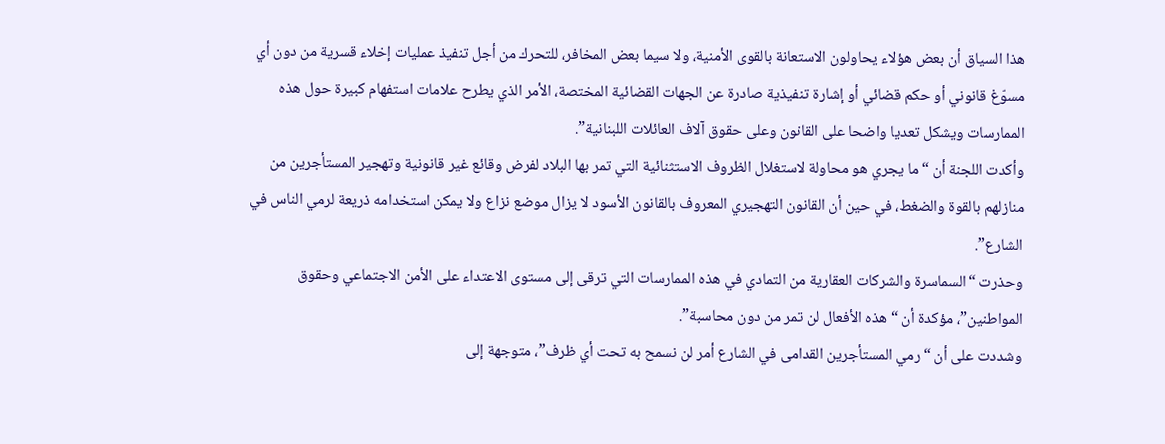هذا السياق أن بعض هؤلاء يحاولون الاستعانة بالقوى الأمنية، ولا سيما بعض المخافر، للتحرك من أجل تنفيذ عمليات إخلاء قسرية من دون أي مسوّغ قانوني أو حكم قضائي أو إشارة تنفيذية صادرة عن الجهات القضائية المختصة، الأمر الذي يطرح علامات استفهام كبيرة حول هذه الممارسات ويشكل تعديا واضحا على القانون وعلى حقوق آلاف العائلات اللبنانية”.
وأكدت اللجنة أن “ما يجري هو محاولة لاستغلال الظروف الاستثنائية التي تمر بها البلاد لفرض وقائع غير قانونية وتهجير المستأجرين من منازلهم بالقوة والضغط، في حين أن القانون التهجيري المعروف بالقانون الأسود لا يزال موضع نزاع ولا يمكن استخدامه ذريعة لرمي الناس في الشارع”.
وحذرت “السماسرة والشركات العقارية من التمادي في هذه الممارسات التي ترقى إلى مستوى الاعتداء على الأمن الاجتماعي وحقوق المواطنين”، مؤكدة أن “هذه الأفعال لن تمر من دون محاسبة”.
وشددت على أن “رمي المستأجرين القدامى في الشارع أمر لن نسمح به تحت أي ظرف”، متوجهة إلى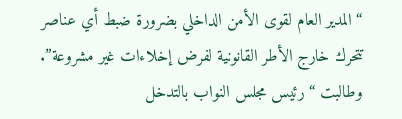“المدير العام لقوى الأمن الداخلي بضرورة ضبط أي عناصر تتحرك خارج الأطر القانونية لفرض إخلاءات غير مشروعة”.
وطالبت “رئيس مجلس النواب بالتدخل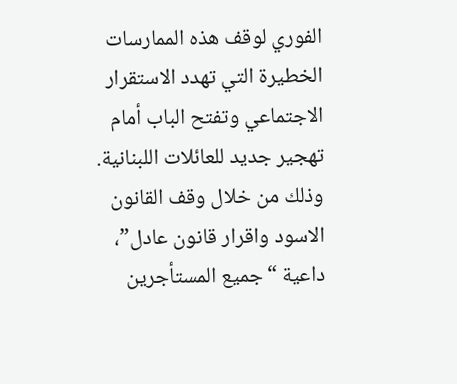الفوري لوقف هذه الممارسات الخطيرة التي تهدد الاستقرار الاجتماعي وتفتح الباب أمام تهجير جديد للعائلات اللبنانية. وذلك من خلال وقف القانون الاسود واقرار قانون عادل”، داعية “جميع المستأجرين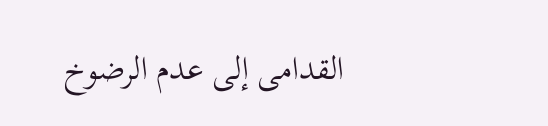القدامى إلى عدم الرضوخ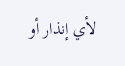لأي إنذار أو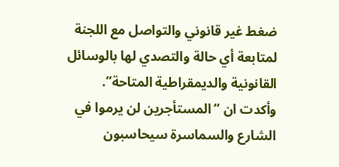ضغط غير قانوني والتواصل مع اللجنة لمتابعة أي حالة والتصدي لها بالوسائل القانونية والديمقراطية المتاحة”.
وأكدت ان “المستأجرين لن يرموا في الشارع والسماسرة سيحاسبون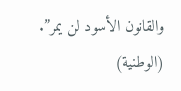والقانون الأسود لن يمر”.
(الوطنية)